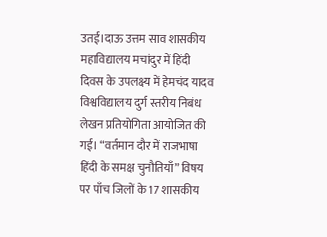उतई।दाऊ उत्तम साव शासकीय महाविद्यालय मचांदुर में हिंदी दिवस के उपलक्ष्य में हेमचंद यादव विश्वविद्यालय दुर्ग स्तरीय निबंध लेखन प्रतियोगिता आयोजित की गई। “वर्तमान दौर में राजभाषा हिंदी के समक्ष चुनौतियाँ” विषय पर पाँच जिलों के 17 शासकीय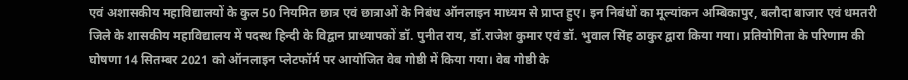एवं अशासकीय महाविद्यालयों के कुल 50 नियमित छात्र एवं छात्राओं के निबंध ऑनलाइन माध्यम से प्राप्त हुए। इन निबंधों का मूल्यांकन अम्बिकापुर, बलौदा बाजार एवं धमतरी जिले के शासकीय महाविद्यालय में पदस्थ हिन्दी के विद्वान प्राध्यापकों डॉ. पुनीत राय, डॉ.राजेश कुमार एवं डॉ. भुवाल सिंह ठाकुर द्वारा किया गया। प्रतियोगिता के परिणाम की घोषणा 14 सितम्बर 2021 को ऑनलाइन प्लेटफॉर्म पर आयोजित वेब गोष्ठी में किया गया। वेब गोष्ठी के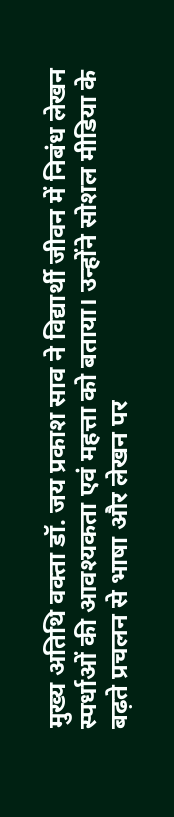मुख्य अतिथि वक्ता डॉ. जय प्रकाश साव ने विद्यार्थी जीवन में निबंध लेखन स्पर्धाओं की आवश्यकता एवं महत्ता को बताया। उन्होंने सोशल मीडिया के बढ़ते प्रचलन से भाषा और लेखन पर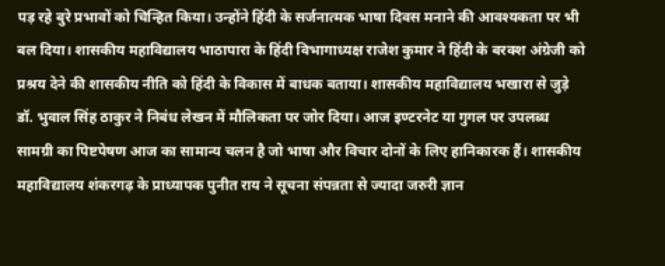पड़ रहे बुरे प्रभावों को चिन्हित किया। उन्होंने हिंदी के सर्जनात्मक भाषा दिवस मनाने की आवश्यकता पर भी बल दिया। शासकीय महाविद्यालय भाठापारा के हिंदी विभागाध्यक्ष राजेश कुमार ने हिंदी के बरक्श अंग्रेजी को प्रश्रय देने की शासकीय नीति को हिंदी के विकास में बाधक बताया। शासकीय महाविद्यालय भखारा से जुड़े डॉ. भुवाल सिंह ठाकुर ने निबंध लेखन में मौलिकता पर जोर दिया। आज इण्टरनेट या गुगल पर उपलब्ध सामग्री का पिष्टपेषण आज का सामान्य चलन है जो भाषा और विचार दोनों के लिए हानिकारक हैं। शासकीय महाविद्यालय शंकरगढ़ के प्राध्यापक पुनीत राय ने सूचना संपन्नता से ज्यादा जरुरी ज्ञान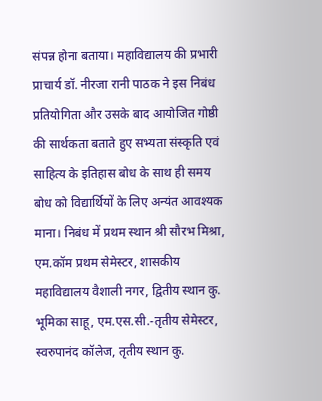संपन्न होना बताया। महाविद्यालय की प्रभारी प्राचार्य डॉ. नीरजा रानी पाठक ने इस निबंध प्रतियोगिता और उसके बाद आयोजित गोष्ठी की सार्थकता बताते हुए सभ्यता संस्कृति एवं साहित्य के इतिहास बोध के साथ ही समय बोध को विद्यार्थियों के लिए अन्यंत आवश्यक माना। निबंध में प्रथम स्थान श्री सौरभ मिश्रा, एम.कॉम प्रथम सेमेस्टर, शासकीय महाविद्यालय वैशाली नगर, द्वितीय स्थान कु. भूमिका साहू, एम.एस.सी.-तृतीय सेमेस्टर, स्वरुपानंद कॉलेज, तृतीय स्थान कु.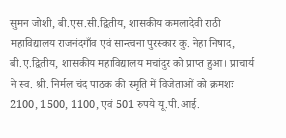सुमन जोशी, बी.एस.सी.द्वितीय, शासकीय कमलादेवी राठी महाविद्यालय राजनंदगाँव एवं सान्त्वना पुरस्कार कु. नेहा निषाद, बी.ए.द्वितीय, शासकीय महाविद्यालय मचांदुर को प्राप्त हुआ। प्राचार्य ने स्व. श्री. निर्मल चंद पाठक की स्मृति में विजेताओं को क्रमशः 2100, 1500, 1100, एवं 501 रुपये यू.पी.आई.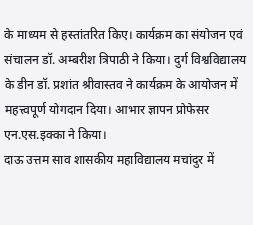के माध्यम से हस्तांतरित किए। कार्यक्रम का संयोजन एवं संचालन डॉ. अम्बरीश त्रिपाठी ने किया। दुर्ग विश्वविद्यालय के डीन डॉ. प्रशांत श्रीवास्तव ने कार्यक्रम के आयोजन में महत्त्वपूर्ण योगदान दिया। आभार ज्ञापन प्रोफेसर एन.एस.इक्का ने किया।
दाऊ उत्तम साव शासकीय महाविद्यालय मचांदुर में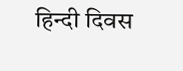हिन्दी दिवस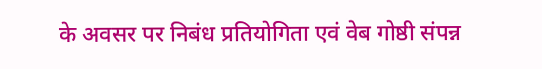के अवसर पर निबंध प्रतियोगिता एवं वेब गोष्ठी संपन्न